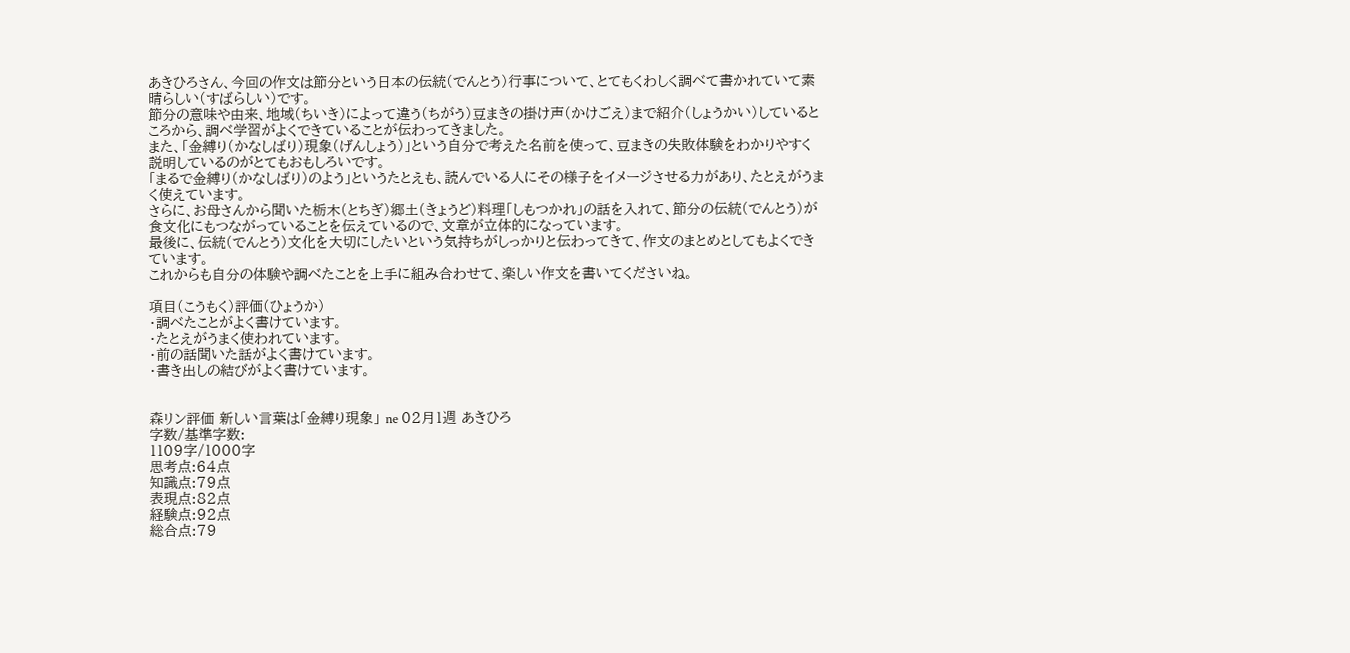あきひろさん、今回の作文は節分という日本の伝統(でんとう)行事について、とてもくわしく調べて書かれていて素晴らしい(すばらしい)です。
節分の意味や由来、地域(ちいき)によって違う(ちがう)豆まきの掛け声(かけごえ)まで紹介(しょうかい)しているところから、調べ学習がよくできていることが伝わってきました。
また、「金縛り(かなしばり)現象(げんしょう)」という自分で考えた名前を使って、豆まきの失敗体験をわかりやすく説明しているのがとてもおもしろいです。
「まるで金縛り(かなしばり)のよう」というたとえも、読んでいる人にその様子をイメージさせる力があり、たとえがうまく使えています。
さらに、お母さんから聞いた栃木(とちぎ)郷土(きょうど)料理「しもつかれ」の話を入れて、節分の伝統(でんとう)が食文化にもつながっていることを伝えているので、文章が立体的になっています。
最後に、伝統(でんとう)文化を大切にしたいという気持ちがしっかりと伝わってきて、作文のまとめとしてもよくできています。
これからも自分の体験や調べたことを上手に組み合わせて、楽しい作文を書いてくださいね。

項目(こうもく)評価(ひょうか)
・調べたことがよく書けています。
・たとえがうまく使われています。
・前の話聞いた話がよく書けています。
・書き出しの結びがよく書けています。


森リン評価 新しい言葉は「金縛り現象」 ne 02月1週 あきひろ
字数/基準字数:
1109字/1000字
思考点:64点
知識点:79点
表現点:82点
経験点:92点
総合点:79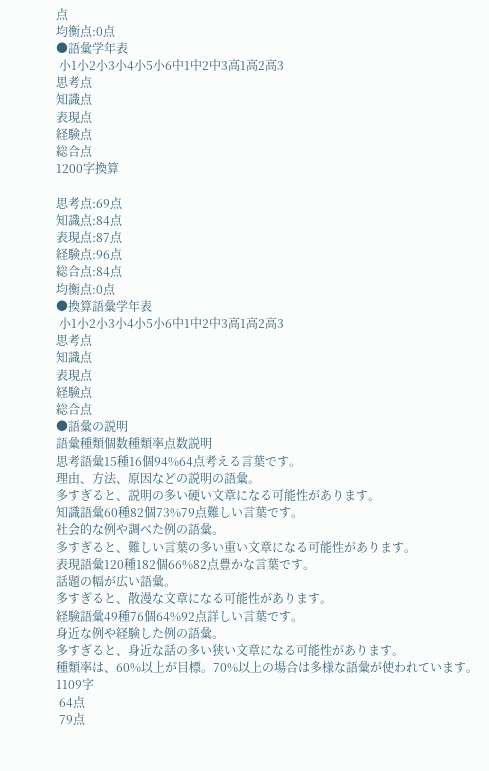点
均衡点:0点
●語彙学年表
 小1小2小3小4小5小6中1中2中3高1高2高3
思考点
知識点
表現点
経験点
総合点
1200字換算

思考点:69点
知識点:84点
表現点:87点
経験点:96点
総合点:84点
均衡点:0点
●換算語彙学年表
 小1小2小3小4小5小6中1中2中3高1高2高3
思考点
知識点
表現点
経験点
総合点
●語彙の説明
語彙種類個数種類率点数説明
思考語彙15種16個94%64点考える言葉です。
理由、方法、原因などの説明の語彙。
多すぎると、説明の多い硬い文章になる可能性があります。
知識語彙60種82個73%79点難しい言葉です。
社会的な例や調べた例の語彙。
多すぎると、難しい言葉の多い重い文章になる可能性があります。
表現語彙120種182個66%82点豊かな言葉です。
話題の幅が広い語彙。
多すぎると、散漫な文章になる可能性があります。
経験語彙49種76個64%92点詳しい言葉です。
身近な例や経験した例の語彙。
多すぎると、身近な話の多い狭い文章になる可能性があります。
種類率は、60%以上が目標。70%以上の場合は多様な語彙が使われています。
1109字
 64点
 79点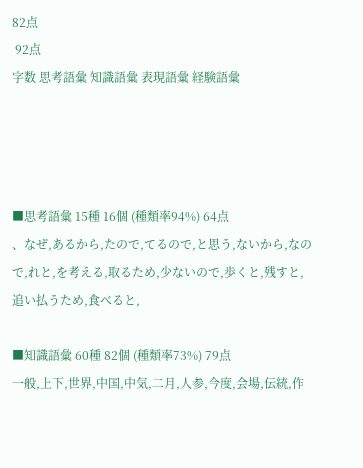82点
 92点
字数 思考語彙 知識語彙 表現語彙 経験語彙




■思考語彙 15種 16個 (種類率94%) 64点
、なぜ,あるから,たので,てるので,と思う,ないから,なので,れと,を考える,取るため,少ないので,歩くと,残すと,追い払うため,食べると,

■知識語彙 60種 82個 (種類率73%) 79点
一般,上下,世界,中国,中気,二月,人参,今度,会場,伝統,作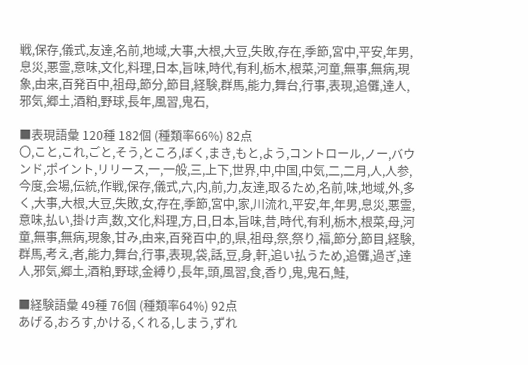戦,保存,儀式,友達,名前,地域,大事,大根,大豆,失敗,存在,季節,宮中,平安,年男,息災,悪霊,意味,文化,料理,日本,旨味,時代,有利,栃木,根菜,河童,無事,無病,現象,由来,百発百中,祖母,節分,節目,経験,群馬,能力,舞台,行事,表現,追儺,達人,邪気,郷土,酒粕,野球,長年,風習,鬼石,

■表現語彙 120種 182個 (種類率66%) 82点
〇,こと,これ,ごと,そう,ところ,ぼく,まき,もと,よう,コントロール,ノー,バウンド,ポイント,リリース,一,一般,三,上下,世界,中,中国,中気,二,二月,人,人参,今度,会場,伝統,作戦,保存,儀式,六,内,前,力,友達,取るため,名前,味,地域,外,多く,大事,大根,大豆,失敗,女,存在,季節,宮中,家,川流れ,平安,年,年男,息災,悪霊,意味,払い,掛け声,数,文化,料理,方,日,日本,旨味,昔,時代,有利,栃木,根菜,母,河童,無事,無病,現象,甘み,由来,百発百中,的,県,祖母,祭,祭り,福,節分,節目,経験,群馬,考え,者,能力,舞台,行事,表現,袋,話,豆,身,軒,追い払うため,追儺,過ぎ,達人,邪気,郷土,酒粕,野球,金縛り,長年,頭,風習,食,香り,鬼,鬼石,鮭,

■経験語彙 49種 76個 (種類率64%) 92点
あげる,おろす,かける,くれる,しまう,ずれ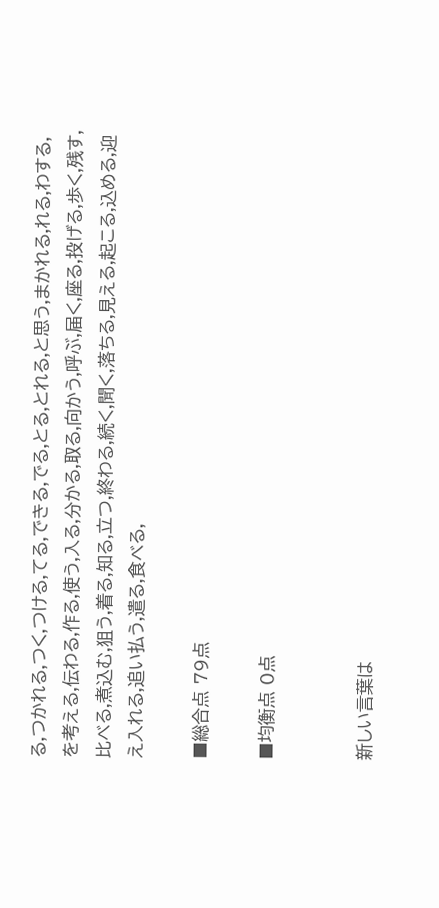る,つかれる,つく,つける,てる,できる,でる,とる,とれる,と思う,まかれる,れる,わする,を考える,伝わる,作る,使う,入る,分かる,取る,向かう,呼ぶ,届く,座る,投げる,歩く,残す,比べる,煮込む,狙う,着る,知る,立つ,終わる,続く,聞く,落ちる,見える,起こる,込める,迎え入れる,追い払う,遣る,食べる,

■総合点 79点

■均衡点 0点


新しい言葉は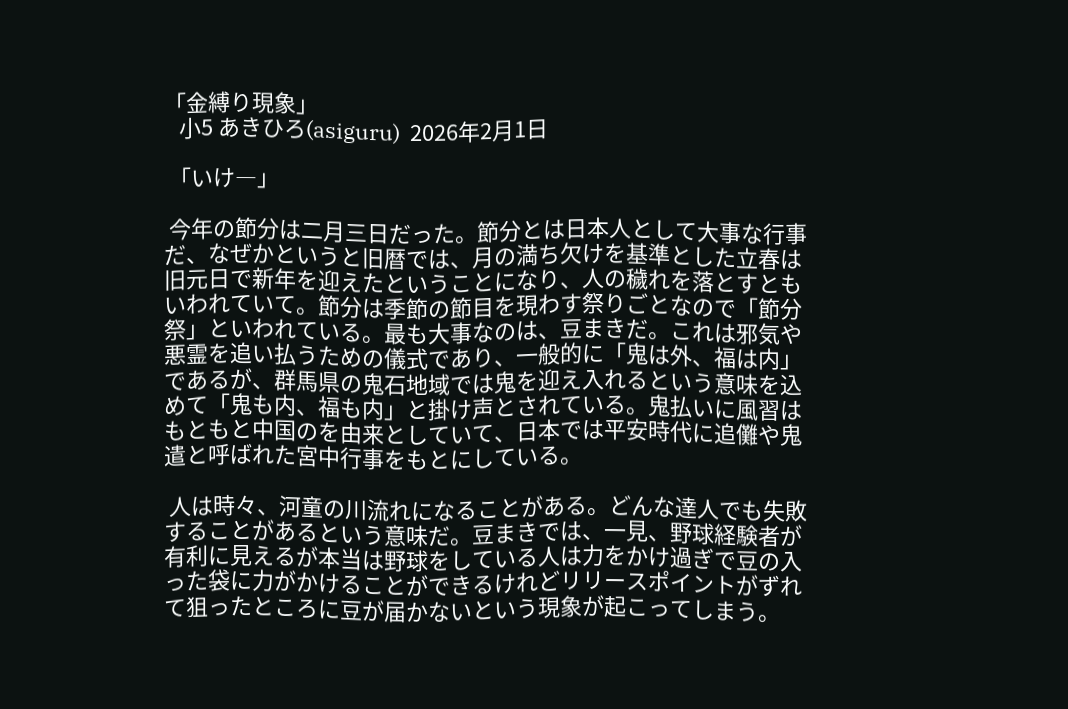「金縛り現象」
   小5 あきひろ(asiguru)  2026年2月1日

 「いけ―」

 今年の節分は二月三日だった。節分とは日本人として大事な行事だ、なぜかというと旧暦では、月の満ち欠けを基準とした立春は旧元日で新年を迎えたということになり、人の穢れを落とすともいわれていて。節分は季節の節目を現わす祭りごとなので「節分祭」といわれている。最も大事なのは、豆まきだ。これは邪気や悪霊を追い払うための儀式であり、一般的に「鬼は外、福は内」であるが、群馬県の鬼石地域では鬼を迎え入れるという意味を込めて「鬼も内、福も内」と掛け声とされている。鬼払いに風習はもともと中国のを由来としていて、日本では平安時代に追儺や鬼遣と呼ばれた宮中行事をもとにしている。

 人は時々、河童の川流れになることがある。どんな達人でも失敗することがあるという意味だ。豆まきでは、一見、野球経験者が有利に見えるが本当は野球をしている人は力をかけ過ぎで豆の入った袋に力がかけることができるけれどリリースポイントがずれて狙ったところに豆が届かないという現象が起こってしまう。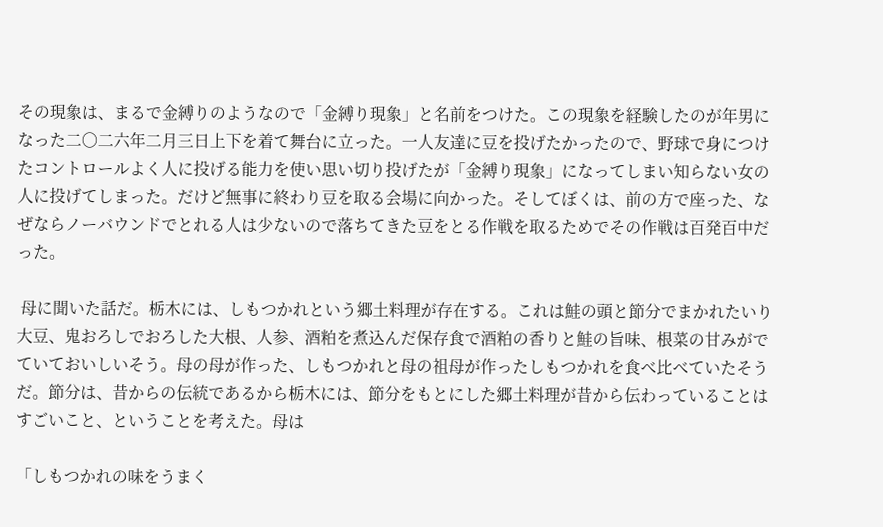その現象は、まるで金縛りのようなので「金縛り現象」と名前をつけた。この現象を経験したのが年男になった二〇二六年二月三日上下を着て舞台に立った。一人友達に豆を投げたかったので、野球で身につけたコントロールよく人に投げる能力を使い思い切り投げたが「金縛り現象」になってしまい知らない女の人に投げてしまった。だけど無事に終わり豆を取る会場に向かった。そしてぼくは、前の方で座った、なぜならノーバウンドでとれる人は少ないので落ちてきた豆をとる作戦を取るためでその作戦は百発百中だった。

 母に聞いた話だ。栃木には、しもつかれという郷土料理が存在する。これは鮭の頭と節分でまかれたいり大豆、鬼おろしでおろした大根、人参、酒粕を煮込んだ保存食で酒粕の香りと鮭の旨味、根菜の甘みがでていておいしいそう。母の母が作った、しもつかれと母の祖母が作ったしもつかれを食べ比べていたそうだ。節分は、昔からの伝統であるから栃木には、節分をもとにした郷土料理が昔から伝わっていることはすごいこと、ということを考えた。母は

「しもつかれの味をうまく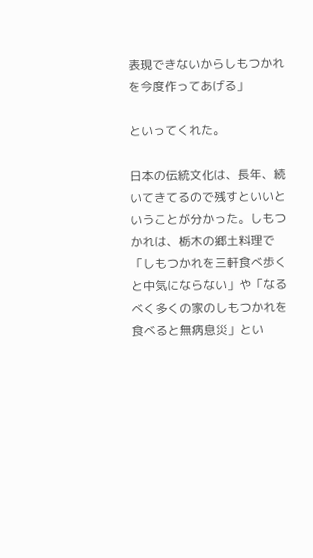表現できないからしもつかれを今度作ってあげる」

といってくれた。

日本の伝統文化は、長年、続いてきてるので残すといいということが分かった。しもつかれは、栃木の郷土料理で「しもつかれを三軒食べ歩くと中気にならない」や「なるべく多くの家のしもつかれを食べると無病息災」とい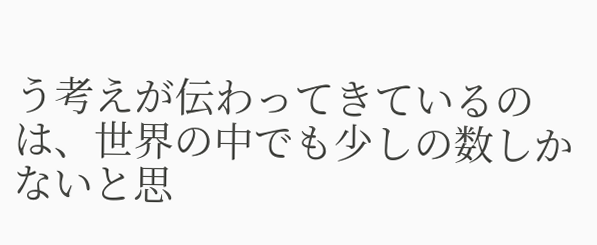う考えが伝わってきているのは、世界の中でも少しの数しかないと思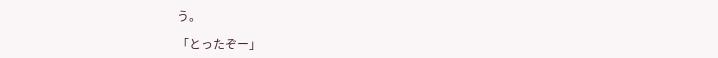う。

「とったぞー」